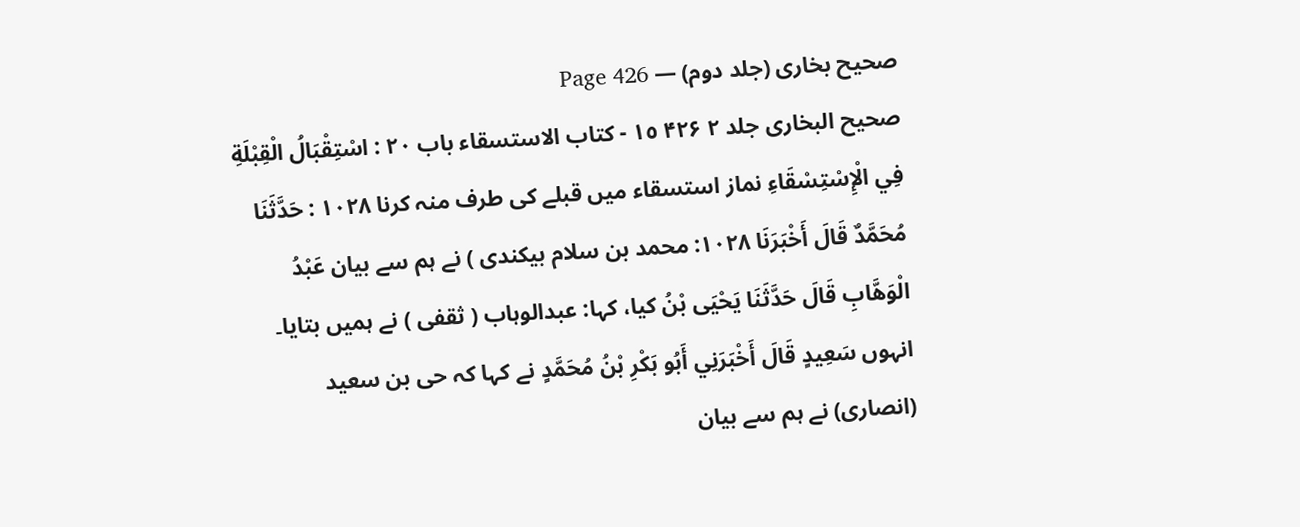صحیح بخاری (جلد دوم) — Page 426
صحيح البخاری جلد ۲ ۴۲۶ ١٥ - كتاب الاستسقاء باب ۲۰ : اسْتِقْبَالُ الْقِبْلَةِ فِي الْإِسْتِسْقَاءِ نماز استسقاء میں قبلے کی طرف منہ کرنا ۱۰۲۸ : حَدَّثَنَا مُحَمَّدٌ قَالَ أَخْبَرَنَا ۱۰۲۸: محمد بن سلام بیکندی ) نے ہم سے بیان عَبْدُ الْوَهَّابِ قَالَ حَدَّثَنَا يَحْيَى بْنُ کیا، کہا: عبدالوہاب ( ثقفی ) نے ہمیں بتایا۔ انہوں سَعِيدٍ قَالَ أَخْبَرَنِي أَبُو بَكْرِ بْنُ مُحَمَّدٍ نے کہا کہ حی بن سعید (انصاری) نے ہم سے بیان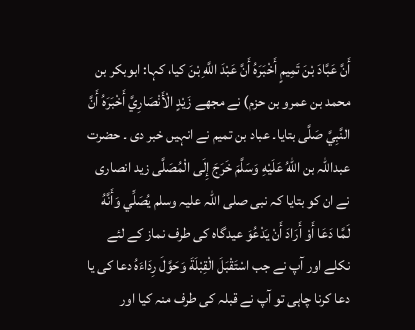أَنَّ عَبَّادَ بْنَ تَمِيمٍ أَخْبَرَهُ أَنَّ عَبْدَ اللَّهِ بْنَ کیا، کہا: ابوبکر بن محمد بن عمرو بن حزم) نے مجھے زَيْدٍ الْأَنْصَارِيَّ أَخْبَرَهُ أَنَّ النَّبِيَّ صَلَّى بتایا۔ عباد بن تمیم نے انہیں خبر دی ۔ حضرت عبداللہ بن اللهُ عَلَيْهِ وَسَلَّمَ خَرَجَ إِلَى الْمُصَلَّى زید انصاری نے ان کو بتایا کہ نبی صلی اللہ علیہ وسلم يُصَلِّي وَأَنَّهُ لَمَّا دَعَا أَوْ أَرَادَ أَنْ يَدْعُوَ عیدگاہ کی طرف نماز کے لئے نکلے اور آپ نے جب اسْتَقْبَلَ الْقِبْلَةَ وَحَوَّلَ رِدَاءَهُ دعا کی یا دعا کرنا چاہی تو آپ نے قبلہ کی طرف منہ کیا اور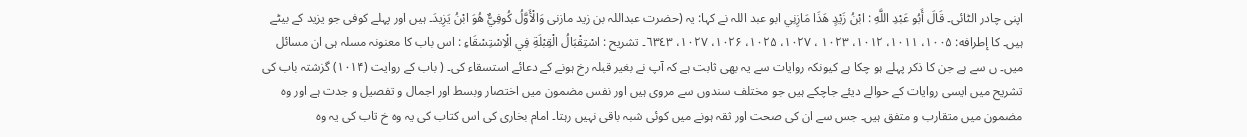اپنی چادر الٹائی۔ قَالَ أَبُو عَبْدِ اللَّهِ : ابْنُ زَيْدٍ هَذَا مَازِنِي ابو عبد اللہ نے کہا: یہ (حضرت عبداللہ بن زید مازنی وَالْأَوَّلُ كُوفِيٌّ هُوَ ابْنُ يَزِيدَ۔ ہیں اور پہلے کوفی جو یزید کے بیٹے ہیں۔ کا إطرافه: ۱۰۰۵، ۱۰۱۱، ۱۰۱۲، ۱۰۲۳ ، ۱۰۲۷، ۱۰۲۵، ۱۰۲۶، ١٠٢٧، ٦٣٤٣۔ تشريح : اسْتِقْبَالُ الْقِبْلَةِ فِي الْاِسْتِسْقَاءِ : اس باب کا معنونہ مسلہ ہی ان مسائل میں۔ ں سے ہے جن کا ذکر پہلے ہو چکا ہے کیونکہ روایات سے یہ بھی ثابت ہے کہ آپ نے بغیر قبلہ رخ ہونے کے دعائے استسقاء کی۔ ( باب کے روایت (۱۰۱۴) گزشتہ باب کی تشریح میں ایسی روایات کے حوالے دیئے جاچکے ہیں جو مختلف سندوں سے مروی ہیں اور نفس مضمون میں اختصار وبسط اور اجمال و تفصیل و جدت ہے اور وہ مضمون میں متقارب و متفق ہیں۔ جس سے ان کی صحت اور ثقہ ہونے میں کوئی شبہ باقی نہیں رہتا۔ امام بخاری کی اس کتاب کی یہ وہ خ تاب کی یہ وہ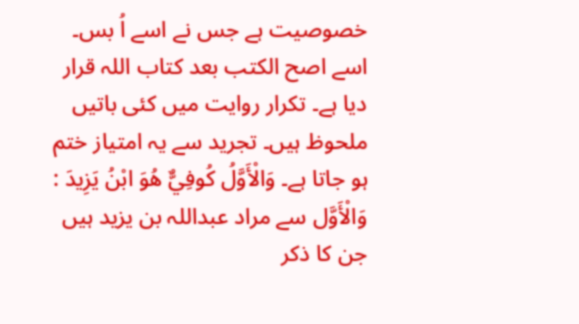خصوصیت ہے جس نے اسے اُ بس۔ اسے اصح الکتب بعد کتاب اللہ قرار دیا ہے۔ تکرار روایت میں کئی باتیں ملحوظ ہیں۔ تجرید سے یہ امتیاز ختم ہو جاتا ہے۔ وَالْأَوَّلُ كُوفِيٌّ هُوَ ابْنُ يَزِيدَ : وَالْأَوَّل سے مراد عبداللہ بن یزید ہیں جن کا ذکر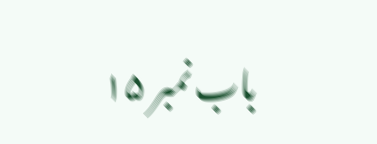باب نمبر ۱۵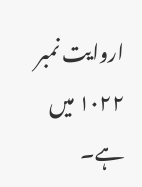اروایت نمبر ۱۰۲۲ میں ہے۔